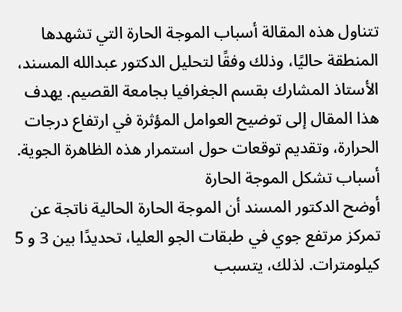تتناول هذه المقالة أسباب الموجة الحارة التي تشهدها المنطقة حاليًا، وذلك وفقًا لتحليل الدكتور عبدالله المسند، الأستاذ المشارك بقسم الجغرافيا بجامعة القصيم. يهدف هذا المقال إلى توضيح العوامل المؤثرة في ارتفاع درجات الحرارة، وتقديم توقعات حول استمرار هذه الظاهرة الجوية.
أسباب تشكل الموجة الحارة
أوضح الدكتور المسند أن الموجة الحارة الحالية ناتجة عن تمركز مرتفع جوي في طبقات الجو العليا، تحديدًا بين 3 و 5 كيلومترات. لذلك، يتسبب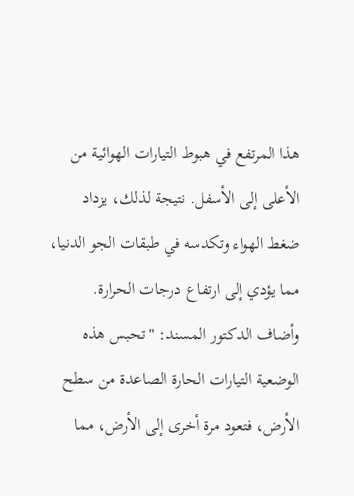هذا المرتفع في هبوط التيارات الهوائية من الأعلى إلى الأسفل. نتيجة لذلك، يزداد ضغط الهواء وتكدسه في طبقات الجو الدنيا، مما يؤدي إلى ارتفاع درجات الحرارة.
وأضاف الدكتور المسند: "تحبس هذه الوضعية التيارات الحارة الصاعدة من سطح الأرض، فتعود مرة أخرى إلى الأرض، مما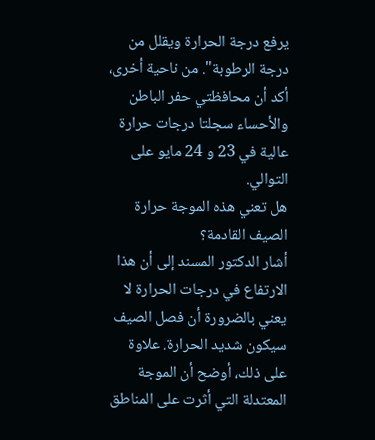يرفع درجة الحرارة ويقلل من درجة الرطوبة". من ناحية أخرى، أكد أن محافظتي حفر الباطن والأحساء سجلتا درجات حرارة عالية في 23 و 24 مايو على التوالي.
هل تعني هذه الموجة حرارة الصيف القادمة؟
أشار الدكتور المسند إلى أن هذا الارتفاع في درجات الحرارة لا يعني بالضرورة أن فصل الصيف سيكون شديد الحرارة. علاوة على ذلك، أوضح أن الموجة المعتدلة التي أثرت على المناطق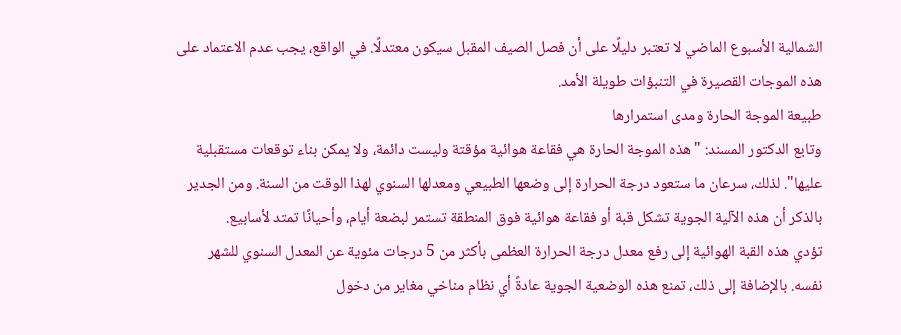الشمالية الأسبوع الماضي لا تعتبر دليلًا على أن فصل الصيف المقبل سيكون معتدلًا. في الواقع، يجب عدم الاعتماد على هذه الموجات القصيرة في التنبؤات طويلة الأمد.
طبيعة الموجة الحارة ومدى استمرارها
وتابع الدكتور المسند: "هذه الموجة الحارة هي فقاعة هوائية مؤقتة وليست دائمة، ولا يمكن بناء توقعات مستقبلية عليها". لذلك، سرعان ما ستعود درجة الحرارة إلى وضعها الطبيعي ومعدلها السنوي لهذا الوقت من السنة. ومن الجدير بالذكر أن هذه الآلية الجوية تشكل قبة أو فقاعة هوائية فوق المنطقة تستمر لبضعة أيام، وأحيانًا تمتد لأسابيع.
تؤدي هذه القبة الهوائية إلى رفع معدل درجة الحرارة العظمى بأكثر من 5 درجات مئوية عن المعدل السنوي للشهر نفسه. بالإضافة إلى ذلك، تمنع هذه الوضعية الجوية عادةً أي نظام مناخي مغاير من دخول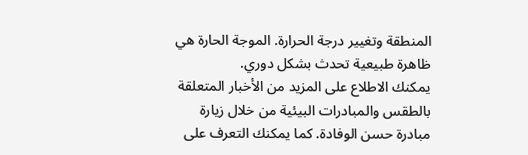المنطقة وتغيير درجة الحرارة. الموجة الحارة هي ظاهرة طبيعية تحدث بشكل دوري.
يمكنك الاطلاع على المزيد من الأخبار المتعلقة بالطقس والمبادرات البيئية من خلال زيارة مبادرة حسن الوفادة. كما يمكنك التعرف على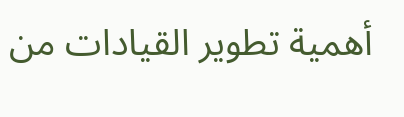أهمية تطوير القيادات من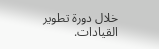خلال دورة تطوير القيادات.